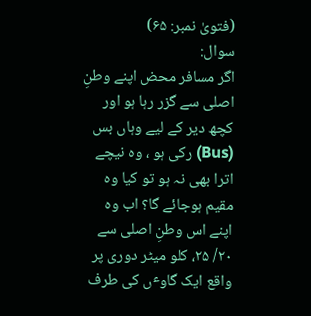(فتویٰ نمبر: ۶۵)
سوال:
اگر مسافر محض اپنے وطنِ اصلی سے گزر رہا ہو اور کچھ دیر کے لیے وہاں بس (Bus) رکی ہو ، وہ نیچے اترا بھی نہ ہو تو کیا وہ مقیم ہوجائے گا؟ اب وہ اپنے اس وطنِ اصلی سے ۲۰/ ۲۵، کلو میٹر دوری پر واقع ایک گاوٴں کی طرف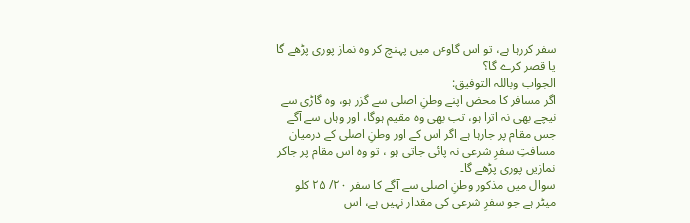سفر کررہا ہے، تو اس گاوٴں میں پہنچ کر وہ نماز پوری پڑھے گا یا قصر کرے گا؟
الجواب وباللہ التوفیق:
اگر مسافر کا محض اپنے وطنِ اصلی سے گزر ہو، وہ گاڑی سے نیچے بھی نہ اترا ہو، تب بھی وہ مقیم ہوگا، اور وہاں سے آگے جس مقام پر جارہا ہے اگر اس کے اور وطنِ اصلی کے درمیان مسافتِ سفرِ شرعی نہ پائی جاتی ہو ، تو وہ اس مقام پر جاکر نمازیں پوری پڑھے گا۔
سوال میں مذکور وطنِ اصلی سے آگے کا سفر ۲۰/ ۲۵ کلو میٹر ہے جو سفرِ شرعی کی مقدار نہیں ہے، اس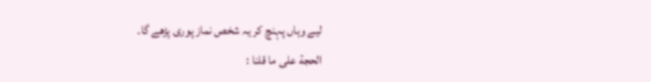لیے وہاں پہنچ کر یہ شخص نماز پوری پڑھے گا۔
الحجة علی ما قلنا :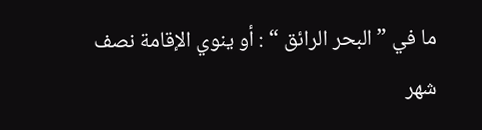ما في ” البحر الرائق “ : أو ینوي الإقامة نصف شهر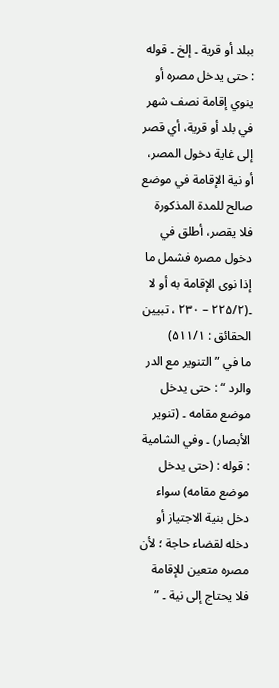ببلد أو قریة ۔ إلخ ۔ قوله : حتی یدخل مصره أو ینوي إقامة نصف شهر في بلد أو قریة، أي قصر إلی غایة دخول المصر، أو نیة الإقامة في موضع صالح للمدة المذکورة فلا یقصر، أطلق في دخول مصره فشمل ما إذا نوی الإقامة به أو لا ۔(۲۲۵/۲ – ۲۳۰ ، تبیین الحقائق : ۵۱۱/۱)
ما في ” التنویر مع الدر والرد “ : حتی یدخل موضع مقامه ۔ (تنویر الأبصار) ۔ وفي الشامیة : قوله : (حتی یدخل موضع مقامه) سواء دخل بنیة الاجتیاز أو دخله لقضاء حاجة ؛ لأن مصره متعین للإقامة فلا یحتاج إلی نیة ۔ ”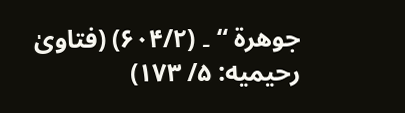جوهرة “ ۔ (۶۰۴/۲) (فتاویٰ رحیمیه: ۵/ ۱۷۳)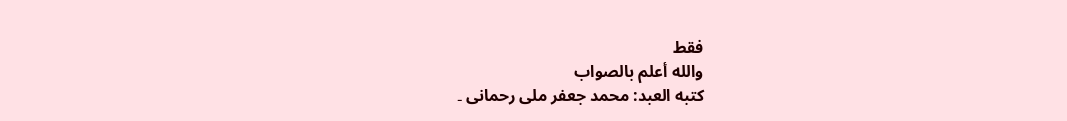فقط
والله أعلم بالصواب
کتبه العبد: محمد جعفر ملی رحمانی ۔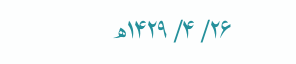۲۶/ ۴/ ۱۴۲۹ھ